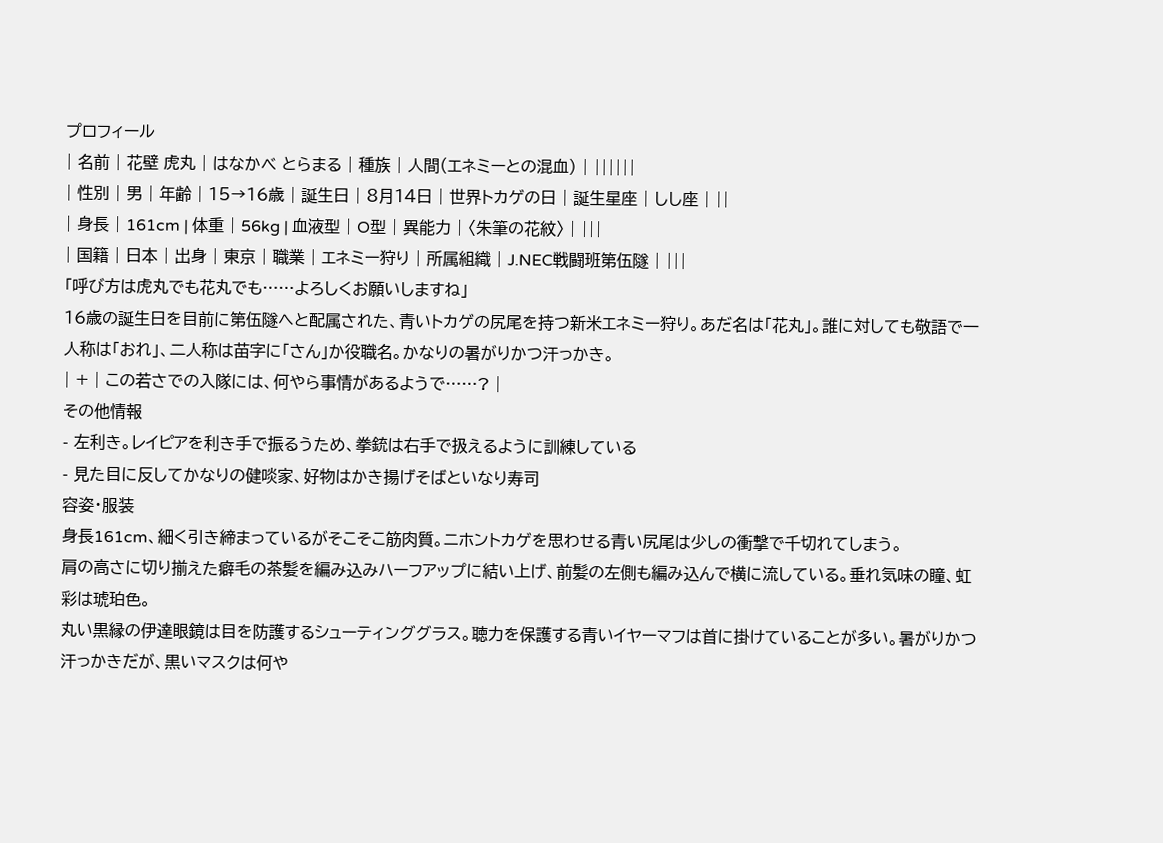プロフィール
| 名前 | 花壁 虎丸 | はなかべ とらまる | 種族 | 人間(エネミーとの混血) | ||||||
| 性別 | 男 | 年齢 | 15→16歳 | 誕生日 | 8月14日 | 世界トカゲの日 | 誕生星座 | しし座 | ||
| 身長 | 161cm | 体重 | 56kg | 血液型 | O型 | 異能力 | 〈朱筆の花紋〉 | |||
| 国籍 | 日本 | 出身 | 東京 | 職業 | エネミー狩り | 所属組織 | J.NEC戦闘班第伍隧 | |||
「呼び方は虎丸でも花丸でも……よろしくお願いしますね」
16歳の誕生日を目前に第伍隧へと配属された、青いトカゲの尻尾を持つ新米エネミー狩り。あだ名は「花丸」。誰に対しても敬語で一人称は「おれ」、二人称は苗字に「さん」か役職名。かなりの暑がりかつ汗っかき。
| + | この若さでの入隊には、何やら事情があるようで……? |
その他情報
- 左利き。レイピアを利き手で振るうため、拳銃は右手で扱えるように訓練している
- 見た目に反してかなりの健啖家、好物はかき揚げそばといなり寿司
容姿・服装
身長161cm、細く引き締まっているがそこそこ筋肉質。ニホントカゲを思わせる青い尻尾は少しの衝撃で千切れてしまう。
肩の高さに切り揃えた癖毛の茶髪を編み込みハーフアップに結い上げ、前髪の左側も編み込んで横に流している。垂れ気味の瞳、虹彩は琥珀色。
丸い黒縁の伊達眼鏡は目を防護するシューティンググラス。聴力を保護する青いイヤーマフは首に掛けていることが多い。暑がりかつ汗っかきだが、黒いマスクは何や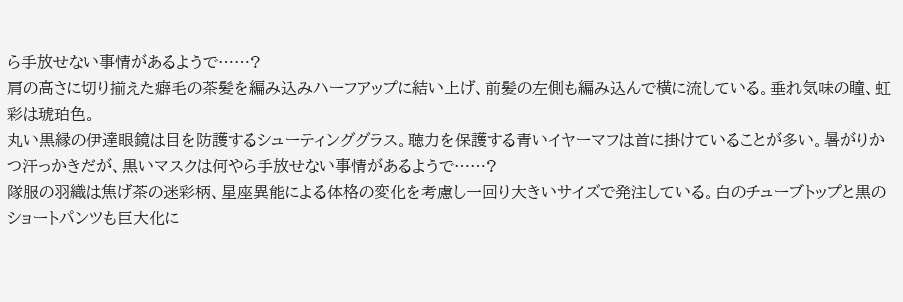ら手放せない事情があるようで……?
肩の高さに切り揃えた癖毛の茶髪を編み込みハーフアップに結い上げ、前髪の左側も編み込んで横に流している。垂れ気味の瞳、虹彩は琥珀色。
丸い黒縁の伊達眼鏡は目を防護するシューティンググラス。聴力を保護する青いイヤーマフは首に掛けていることが多い。暑がりかつ汗っかきだが、黒いマスクは何やら手放せない事情があるようで……?
隊服の羽織は焦げ茶の迷彩柄、星座異能による体格の変化を考慮し一回り大きいサイズで発注している。白のチューブトップと黒のショートパンツも巨大化に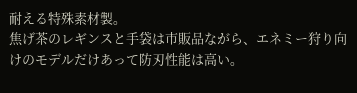耐える特殊素材製。
焦げ茶のレギンスと手袋は市販品ながら、エネミー狩り向けのモデルだけあって防刃性能は高い。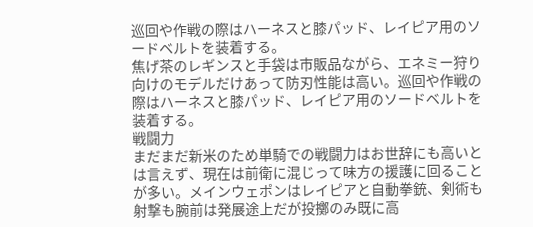巡回や作戦の際はハーネスと膝パッド、レイピア用のソードベルトを装着する。
焦げ茶のレギンスと手袋は市販品ながら、エネミー狩り向けのモデルだけあって防刃性能は高い。巡回や作戦の際はハーネスと膝パッド、レイピア用のソードベルトを装着する。
戦闘力
まだまだ新米のため単騎での戦闘力はお世辞にも高いとは言えず、現在は前衛に混じって味方の援護に回ることが多い。メインウェポンはレイピアと自動拳銃、剣術も射撃も腕前は発展途上だが投擲のみ既に高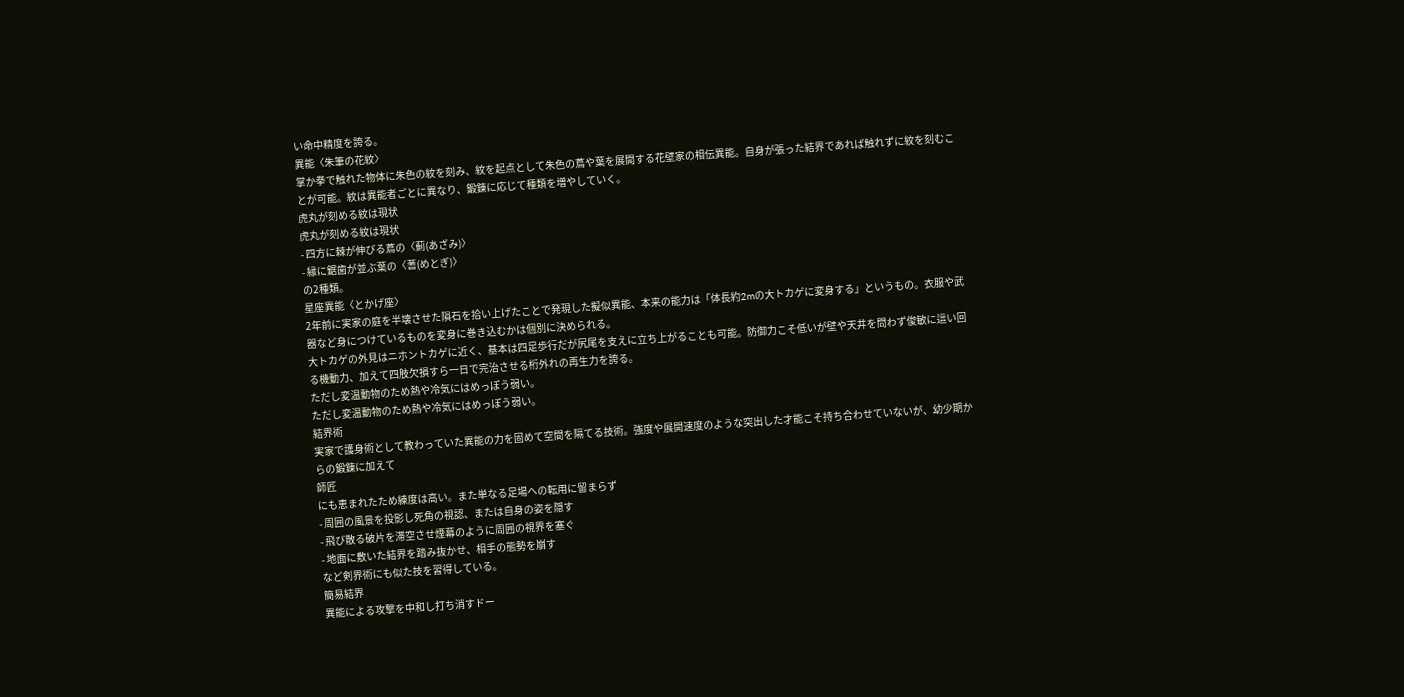い命中精度を誇る。
異能〈朱筆の花紋〉
掌か拳で触れた物体に朱色の紋を刻み、紋を起点として朱色の蔦や葉を展開する花壁家の相伝異能。自身が張った結界であれば触れずに紋を刻むことが可能。紋は異能者ごとに異なり、鍛錬に応じて種類を増やしていく。
虎丸が刻める紋は現状
虎丸が刻める紋は現状
- 四方に棘が伸びる蔦の〈薊(あざみ)〉
- 縁に鋸歯が並ぶ葉の〈蓍(めとぎ)〉
の2種類。
星座異能〈とかげ座〉
2年前に実家の庭を半壊させた隕石を拾い上げたことで発現した擬似異能、本来の能力は「体長約2mの大トカゲに変身する」というもの。衣服や武器など身につけているものを変身に巻き込むかは個別に決められる。
大トカゲの外見はニホントカゲに近く、基本は四足歩行だが尻尾を支えに立ち上がることも可能。防御力こそ低いが壁や天井を問わず俊敏に這い回る機動力、加えて四肢欠損すら一日で完治させる桁外れの再生力を誇る。
ただし変温動物のため熱や冷気にはめっぽう弱い。
ただし変温動物のため熱や冷気にはめっぽう弱い。
結界術
実家で護身術として教わっていた異能の力を固めて空間を隔てる技術。強度や展開速度のような突出した才能こそ持ち合わせていないが、幼少期からの鍛錬に加えて
師匠
にも恵まれたため練度は高い。また単なる足場への転用に留まらず
- 周囲の風景を投影し死角の視認、または自身の姿を隠す
- 飛び散る破片を滞空させ煙幕のように周囲の視界を塞ぐ
- 地面に敷いた結界を踏み抜かせ、相手の態勢を崩す
など剣界術にも似た技を習得している。
簡易結界
異能による攻撃を中和し打ち消すドー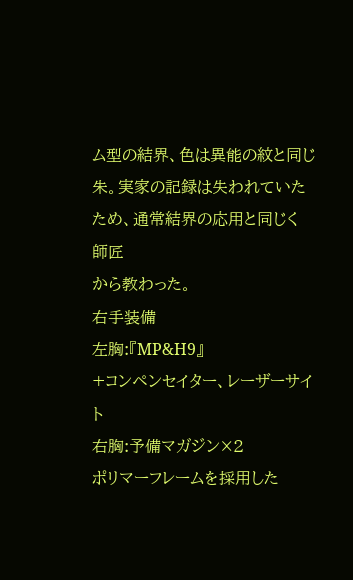ム型の結界、色は異能の紋と同じ朱。実家の記録は失われていたため、通常結界の応用と同じく
師匠
から教わった。
右手装備
左胸:『MP&H9』
+コンペンセイター、レーザーサイト
右胸:予備マガジン×2
ポリマーフレームを採用した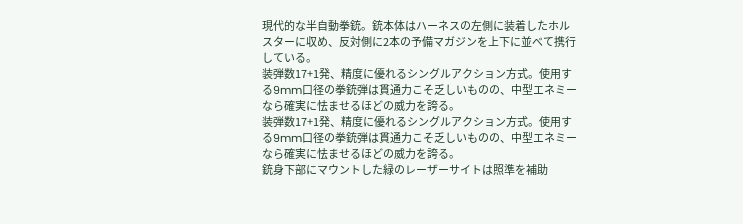現代的な半自動拳銃。銃本体はハーネスの左側に装着したホルスターに収め、反対側に2本の予備マガジンを上下に並べて携行している。
装弾数17+1発、精度に優れるシングルアクション方式。使用する9mm口径の拳銃弾は貫通力こそ乏しいものの、中型エネミーなら確実に怯ませるほどの威力を誇る。
装弾数17+1発、精度に優れるシングルアクション方式。使用する9mm口径の拳銃弾は貫通力こそ乏しいものの、中型エネミーなら確実に怯ませるほどの威力を誇る。
銃身下部にマウントした緑のレーザーサイトは照準を補助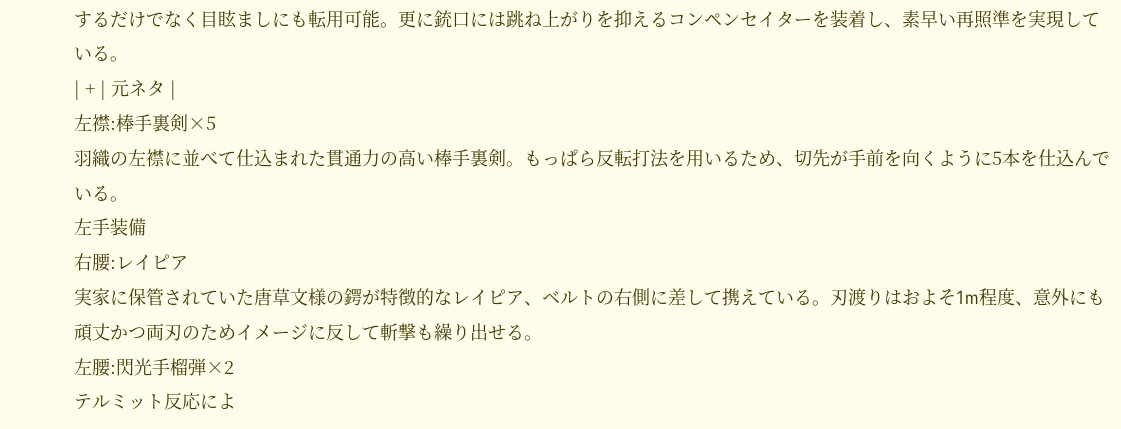するだけでなく目眩ましにも転用可能。更に銃口には跳ね上がりを抑えるコンペンセイターを装着し、素早い再照準を実現している。
| + | 元ネタ |
左襟:棒手裏剣×5
羽織の左襟に並べて仕込まれた貫通力の高い棒手裏剣。もっぱら反転打法を用いるため、切先が手前を向くように5本を仕込んでいる。
左手装備
右腰:レイピア
実家に保管されていた唐草文様の鍔が特徴的なレイピア、ベルトの右側に差して携えている。刃渡りはおよそ1m程度、意外にも頑丈かつ両刃のためイメージに反して斬撃も繰り出せる。
左腰:閃光手榴弾×2
テルミット反応によ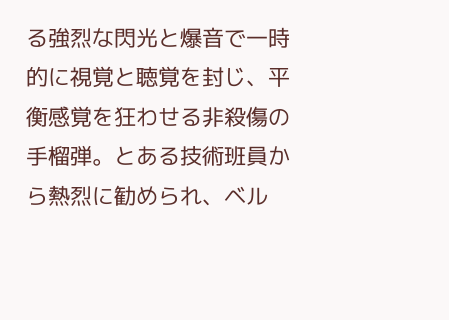る強烈な閃光と爆音で一時的に視覚と聴覚を封じ、平衡感覚を狂わせる非殺傷の手榴弾。とある技術班員から熱烈に勧められ、ベル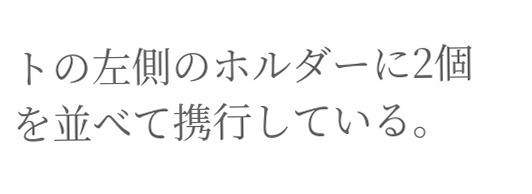トの左側のホルダーに2個を並べて携行している。